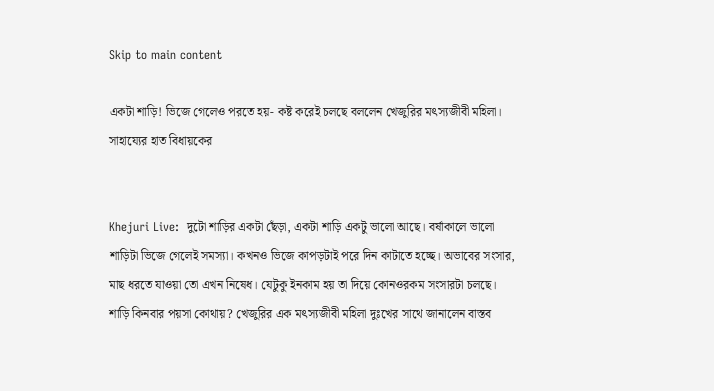Skip to main content

একটা শাড়ি! ভিজে গেলেও পরতে হয়- কষ্ট করেই চলছে বললেন খেজুরির মৎস্যজীবী মহিলা। সাহায্যের হাত বিধায়কের


Khejuri Live:  দুটো শাড়ির একটা ছেঁড়া, একটা শাড়ি একটু ভালো আছে। বর্ষাকালে ভালো শাড়িটা ভিজে গেলেই সমস্যা। কখনও ভিজে কাপড়টাই পরে দিন কাটাতে হচ্ছে। অভাবের সংসার, মাছ ধরতে যাওয়া তো এখন নিষেধ। যেটুকু ইনকাম হয় তা দিয়ে কোনওরকম সংসারটা চলছে। শাড়ি কিনবার পয়সা কোথায়? খেজুরির এক মৎস্যজীবী মহিলা দুঃখের সাথে জানালেন বাস্তব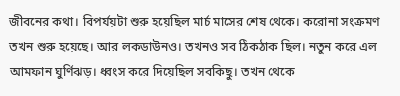জীবনের কথা। বিপর্যয়টা শুরু হয়েছিল মার্চ মাসের শেষ থেকে। করোনা সংক্রমণ তখন শুরু হয়েছে। আর লকডাউনও। তখনও সব ঠিকঠাক ছিল। নতুন করে এল আমফান ঘুর্ণিঝড়। ধ্বংস করে দিয়েছিল সবকিছু। তখন থেকে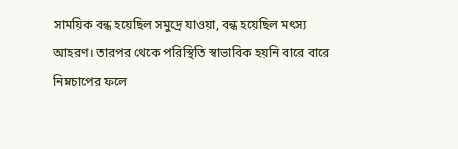সাময়িক বন্ধ হয়েছিল সমুদ্রে যাওয়া, বন্ধ হয়েছিল মৎস্য আহরণ। তারপর থেকে পরিস্থিতি স্বাভাবিক হয়নি বারে বারে নিম্নচাপের ফলে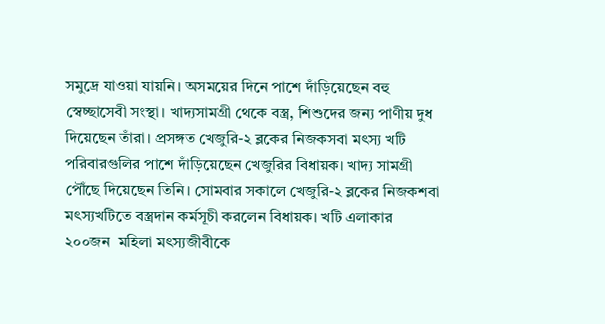সমুদ্রে যাওয়া যায়নি। অসময়ের দিনে পাশে দাঁড়িয়েছেন বহু স্বেচ্ছাসেবী সংস্থা। খাদ্যসামগ্রী থেকে বস্ত্র, শিশুদের জন্য পাণীয় দুধ দিয়েছেন তাঁরা। প্রসঙ্গত খেজুরি-২ ব্লকের নিজকসবা মৎস্য খটি পরিবারগুলির পাশে দাঁড়িয়েছেন খেজুরির বিধায়ক। খাদ্য সামগ্রী পৌঁছে দিয়েছেন তিনি। সোমবার সকালে খেজুরি-২ ব্লকের নিজকশবা মৎস্যখটিতে বস্ত্রদান কর্মসূচী করলেন বিধায়ক। খটি এলাকার ২০০জন  মহিলা মৎস্যজীবীকে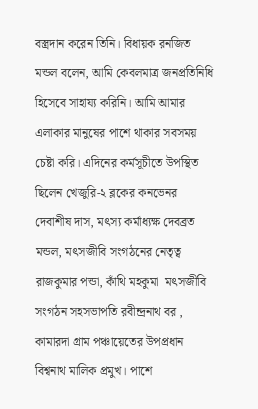বস্ত্রদান করেন তিনি। বিধায়ক রনজিত মন্ডল বলেন, আমি কেবলমাত্র জনপ্রতিনিধি হিসেবে সাহায্য করিনি। আমি আমার এলাকার মানুষের পাশে থাকার সবসময় চেষ্টা করি। এদিনের কর্মসূচীতে উপস্থিত ছিলেন খেজুরি-২ ব্লকের কনভেনর দেবাশীষ দাস, মৎস্য কর্মাধ্যক্ষ দেবব্রত মন্ডল, মৎসজীবি সংগঠনের নেতৃত্ব রাজকুমার পন্ডা, কাঁথি মহকুমা  মৎসজীবি সংগঠন সহসভাপতি রবীন্দ্রনাথ বর , কামারদা গ্রাম পঞ্চায়েতের উপপ্রধান বিশ্বনাথ মালিক প্রমুখ। পাশে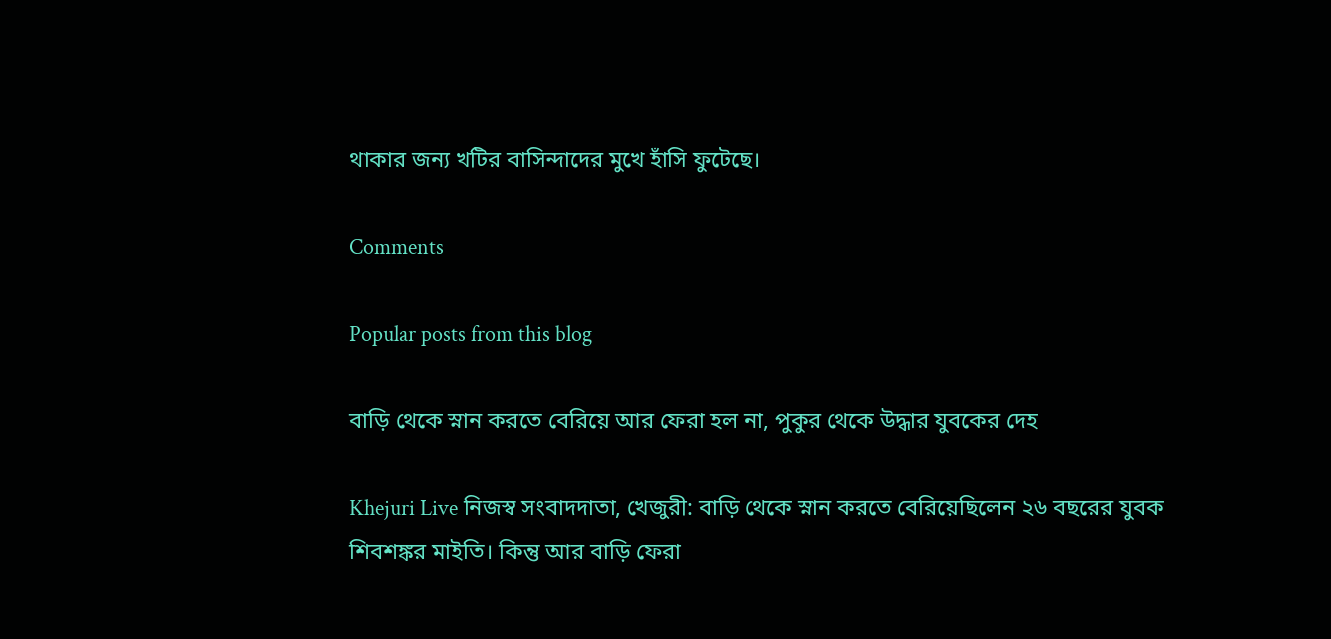থাকার জন্য খটির বাসিন্দাদের মুখে হাঁসি ফুটেছে।

Comments

Popular posts from this blog

বাড়ি থেকে স্নান করতে বেরিয়ে আর ফেরা হল না, পুকুর থেকে উদ্ধার যুবকের দেহ

Khejuri Live নিজস্ব সংবাদদাতা, খেজুরী: বাড়ি থেকে স্নান করতে বেরিয়েছিলেন ২৬ বছরের যুবক শিবশঙ্কর মাইতি। কিন্তু আর বাড়ি ফেরা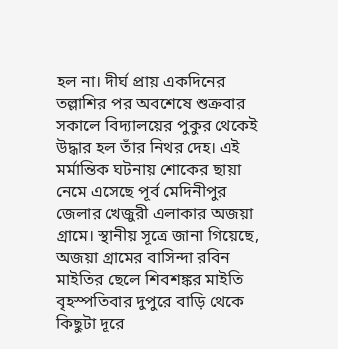হল না। দীর্ঘ প্রায় একদিনের তল্লাশির পর অবশেষে শুক্রবার সকালে বিদ্যালয়ের পুকুর থেকেই উদ্ধার হল তাঁর নিথর দেহ। এই মর্মান্তিক ঘটনায় শোকের ছায়া নেমে এসেছে পূর্ব মেদিনীপুর জেলার খেজুরী এলাকার অজয়া গ্রামে। স্থানীয় সূত্রে জানা গিয়েছে, অজয়া গ্রামের বাসিন্দা রবিন মাইতির ছেলে শিবশঙ্কর মাইতি বৃহস্পতিবার দুপুরে বাড়ি থেকে কিছুটা দূরে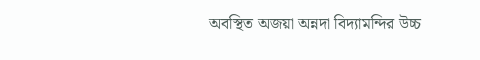অবস্থিত অজয়া অন্নদা বিদ্যামন্দির উচ্চ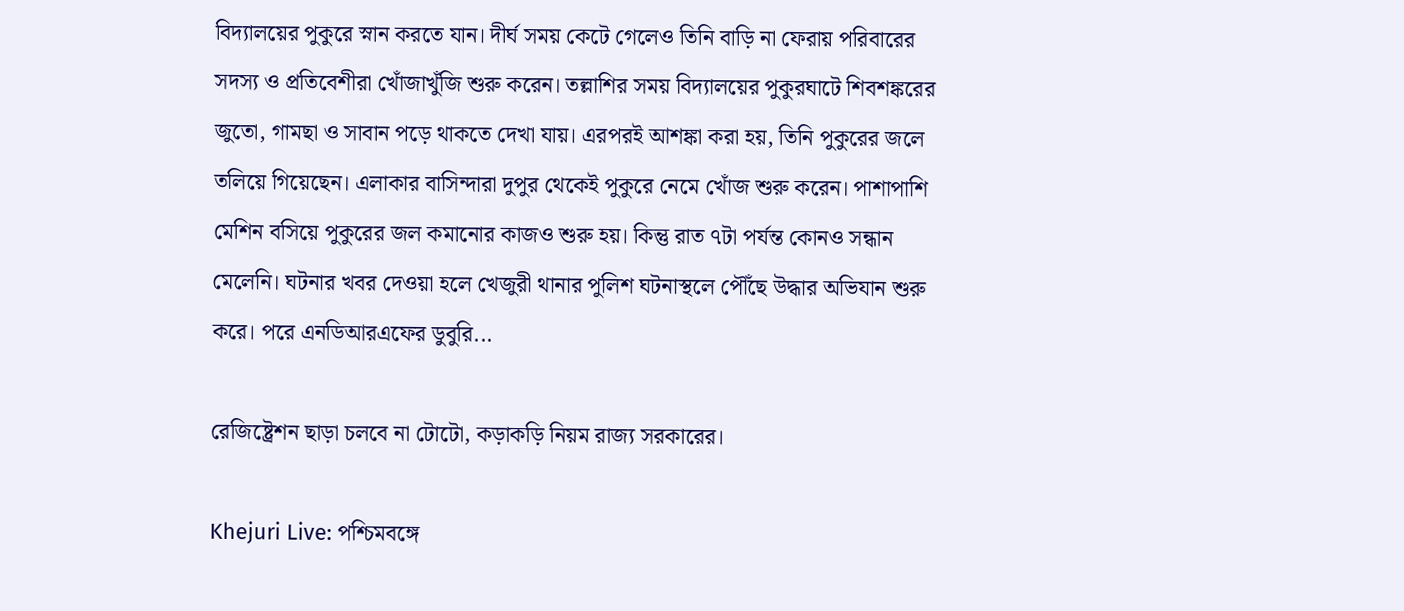বিদ্যালয়ের পুকুরে স্নান করতে যান। দীর্ঘ সময় কেটে গেলেও তিনি বাড়ি না ফেরায় পরিবারের সদস্য ও প্রতিবেশীরা খোঁজাখুঁজি শুরু করেন। তল্লাশির সময় বিদ্যালয়ের পুকুরঘাটে শিবশঙ্করের জুতো, গামছা ও সাবান পড়ে থাকতে দেখা যায়। এরপরই আশঙ্কা করা হয়, তিনি পুকুরের জলে তলিয়ে গিয়েছেন। এলাকার বাসিন্দারা দুপুর থেকেই পুকুরে নেমে খোঁজ শুরু করেন। পাশাপাশি মেশিন বসিয়ে পুকুরের জল কমানোর কাজও শুরু হয়। কিন্তু রাত ৭টা পর্যন্ত কোনও সন্ধান মেলেনি। ঘটনার খবর দেওয়া হলে খেজুরী থানার পুলিশ ঘটনাস্থলে পৌঁছে উদ্ধার অভিযান শুরু করে। পরে এনডিআরএফের ডুবুরি...

রেজিষ্ট্রেশন ছাড়া চলবে না টোটো, কড়াকড়ি নিয়ম রাজ্য সরকারের।

Khejuri Live: পশ্চিমবঙ্গে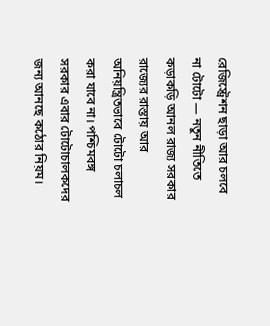রেজিস্ট্রেশন ছাড়া আর চলবে না টোটো — নতুন নীতিতে কড়াকড়ি আনল রাজ্য সরকার রাজ্যের রাস্তায় আর অনিয়ন্ত্রিতভাবে টোটো চলাচল করা যাবে না। পশ্চিমবঙ্গ সরকার এবার টোটোচালকদের জন্য আনছে কঠোর নিয়ম।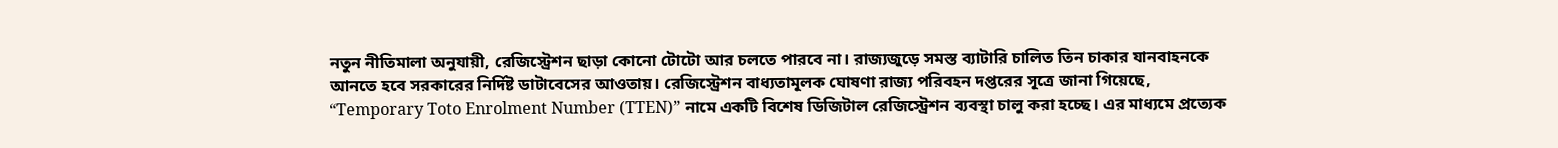নতুন নীতিমালা অনুযায়ী, রেজিস্ট্রেশন ছাড়া কোনো টোটো আর চলতে পারবে না। রাজ্যজুড়ে সমস্ত ব্যাটারি চালিত তিন চাকার যানবাহনকে আনতে হবে সরকারের নির্দিষ্ট ডাটাবেসের আওতায়। রেজিস্ট্রেশন বাধ্যতামূলক ঘোষণা রাজ্য পরিবহন দপ্তরের সূত্রে জানা গিয়েছে, “Temporary Toto Enrolment Number (TTEN)” নামে একটি বিশেষ ডিজিটাল রেজিস্ট্রেশন ব্যবস্থা চালু করা হচ্ছে। এর মাধ্যমে প্রত্যেক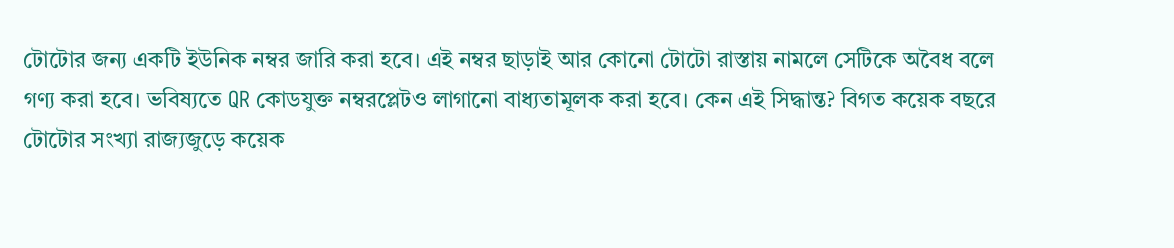টোটোর জন্য একটি ইউনিক নম্বর জারি করা হবে। এই নম্বর ছাড়াই আর কোনো টোটো রাস্তায় নামলে সেটিকে অবৈধ বলে গণ্য করা হবে। ভবিষ্যতে QR কোডযুক্ত নম্বরপ্লেটও লাগানো বাধ্যতামূলক করা হবে। কেন এই সিদ্ধান্ত? বিগত কয়েক বছরে টোটোর সংখ্যা রাজ্যজুড়ে কয়েক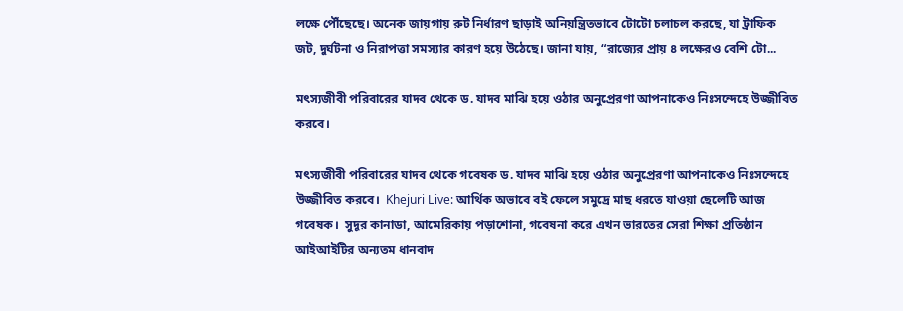লক্ষে পৌঁছেছে। অনেক জায়গায় রুট নির্ধারণ ছাড়াই অনিয়ন্ত্রিতভাবে টোটো চলাচল করছে, যা ট্রাফিক জট, দুর্ঘটনা ও নিরাপত্তা সমস্যার কারণ হয়ে উঠেছে। জানা যায়, “রাজ্যের প্রায় ৪ লক্ষেরও বেশি টো...

মৎস্যজীবী পরিবারের যাদব থেকে ড. যাদব মাঝি হয়ে ওঠার অনুপ্রেরণা আপনাকেও নিঃসন্দেহে উজ্জীবিত করবে।

মৎস্যজীবী পরিবারের যাদব থেকে গবেষক ড. যাদব মাঝি হয়ে ওঠার অনুপ্রেরণা আপনাকেও নিঃসন্দেহে উজ্জীবিত করবে।  Khejuri Live: আর্থিক অভাবে বই ফেলে সমুদ্রে মাছ ধরতে যাওয়া ছেলেটি আজ গবেষক।  সুদূর কানাডা, আমেরিকায় পড়াশোনা, গবেষনা করে এখন ভারতের সেরা শিক্ষা প্রতিষ্ঠান আইআইটির অন্যতম ধানবাদ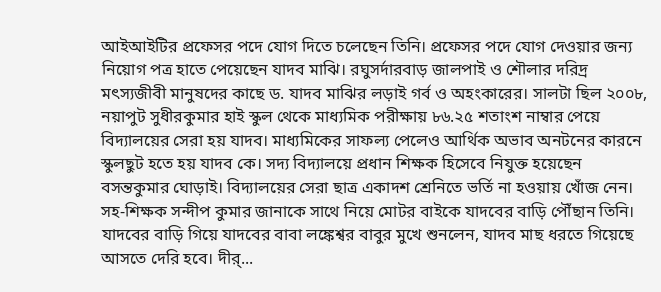আইআইটির প্রফেসর পদে যোগ দিতে চলেছেন তিনি। প্রফেসর পদে যোগ দেওয়ার জন্য নিয়োগ পত্র হাতে পেয়েছেন যাদব মাঝি। রঘুসর্দারবাড় জালপাই ও শৌলার দরিদ্র মৎস্যজীবী মানুষদের কাছে ড. যাদব মাঝির লড়াই গর্ব ও অহংকারের। সালটা ছিল ২০০৮, নয়াপুট সুধীরকুমার হাই স্কুল থেকে মাধ্যমিক পরীক্ষায় ৮৬.২৫ শতাংশ নাম্বার পেয়ে বিদ্যালয়ের সেরা হয় যাদব। মাধ্যমিকের সাফল্য পেলেও আর্থিক অভাব অনটনের কারনে স্কুলছুট হতে হয় যাদব কে। সদ্য বিদ্যালয়ে প্রধান শিক্ষক হিসেবে নিযুক্ত হয়েছেন বসন্তকুমার ঘোড়াই। বিদ্যালয়ের সেরা ছাত্র একাদশ শ্রেনিতে ভর্তি না হওয়ায় খোঁজ নেন। সহ-শিক্ষক সন্দীপ কুমার জানাকে সাথে নিয়ে মোটর বাইকে যাদবের বাড়ি পৌঁছান তিনি। যাদবের বাড়ি গিয়ে যাদবের বাবা লঙ্কেশ্বর বাবুর মুখে শুনলেন, যাদব মাছ ধরতে গিয়েছে আসতে দেরি হবে। দীর্...